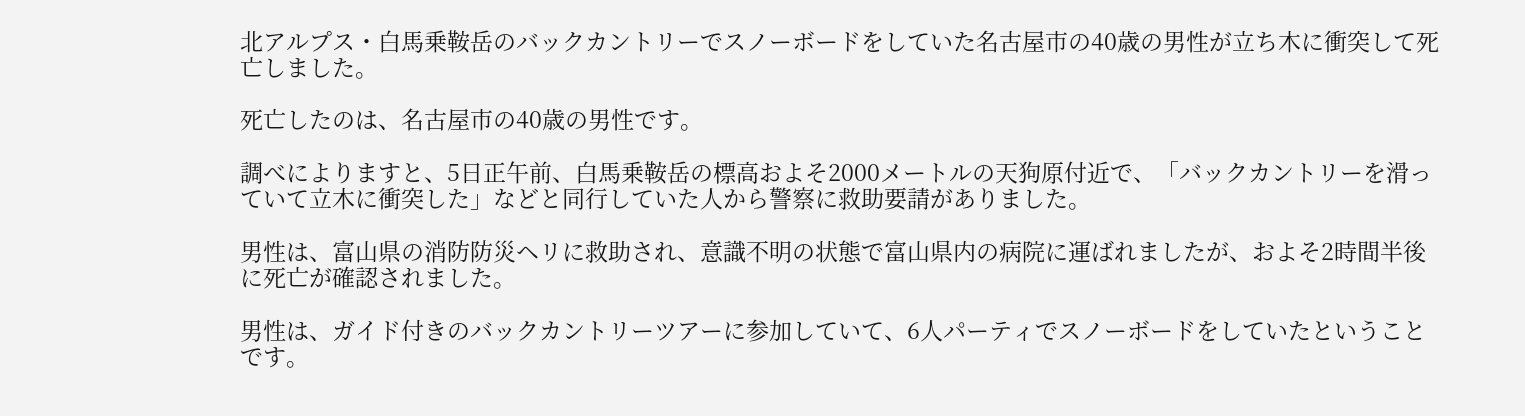北アルプス・白馬乗鞍岳のバックカントリーでスノーボードをしていた名古屋市の40歳の男性が立ち木に衝突して死亡しました。

死亡したのは、名古屋市の40歳の男性です。

調べによりますと、5日正午前、白馬乗鞍岳の標高およそ2000メートルの天狗原付近で、「バックカントリーを滑っていて立木に衝突した」などと同行していた人から警察に救助要請がありました。

男性は、富山県の消防防災ヘリに救助され、意識不明の状態で富山県内の病院に運ばれましたが、およそ2時間半後に死亡が確認されました。

男性は、ガイド付きのバックカントリーツアーに参加していて、6人パーティでスノーボードをしていたということです。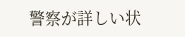警察が詳しい状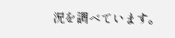況を調べています。